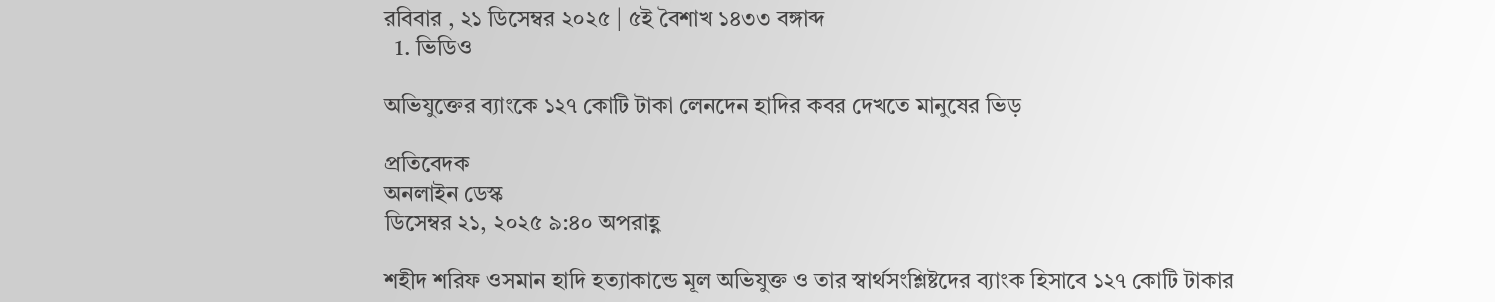রবিবার , ২১ ডিসেম্বর ২০২৫ | ৫ই বৈশাখ ১৪৩৩ বঙ্গাব্দ
  1. ভিডিও

অভিযুক্তের ব্যাংকে ১২৭ কোটি টাকা লেনদেন হাদির কবর দেখতে মানুষের ভিড়

প্রতিবেদক
অনলাইন ডেস্ক
ডিসেম্বর ২১, ২০২৫ ৯:৪০ অপরাহ্ণ

শহীদ শরিফ ওসমান হাদি হত্যাকান্ডে মূল অভিযুক্ত ও তার স্বার্থসংশ্লিষ্টদের ব্যাংক হিসাবে ১২৭ কোটি টাকার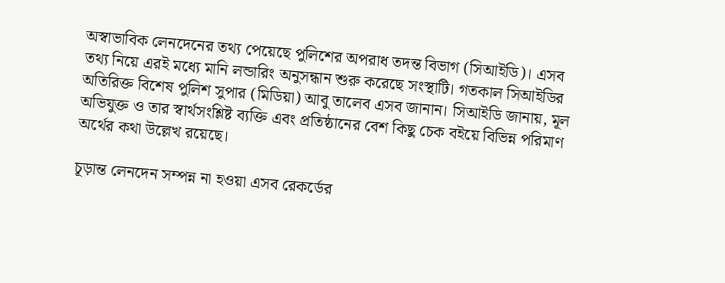অস্বাভাবিক লেনদেনের তথ্য পেয়েছে পুলিশের অপরাধ তদন্ত বিভাগ (সিআইডি)। এসব তথ্য নিয়ে এরই মধ্যে মানি লন্ডারিং অনুসন্ধান শুরু করেছে সংস্থাটি। গতকাল সিআইডির অতিরিক্ত বিশেষ পুলিশ সুপার (মিডিয়া) আবু তালেব এসব জানান। সিআইডি জানায়, মূল অভিযুক্ত ও তার স্বার্থসংশ্লিষ্ট ব্যক্তি এবং প্রতিষ্ঠানের বেশ কিছু চেক বইয়ে বিভিন্ন পরিমাণ অর্থের কথা উল্লেখ রয়েছে।

চূড়ান্ত লেনদেন সম্পন্ন না হওয়া এসব রেকর্ডের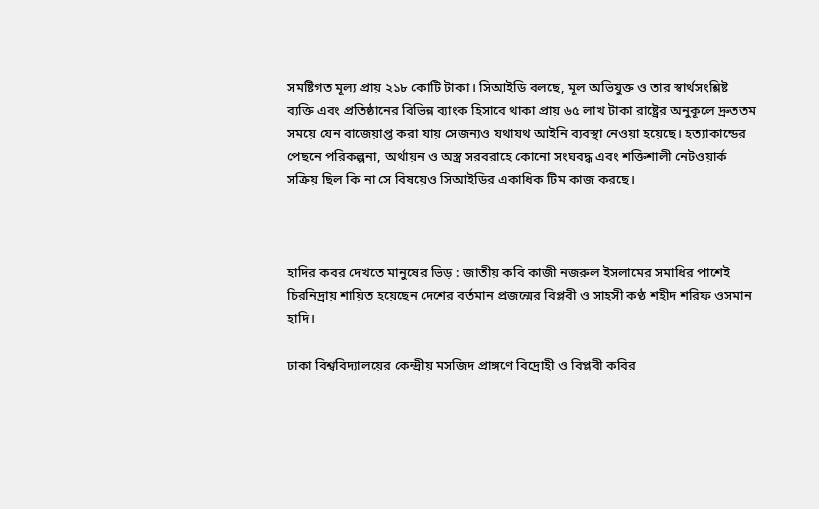সমষ্টিগত মূল্য প্রায় ২১৮ কোটি টাকা। সিআইডি বলছে, মূল অভিযুক্ত ও তার স্বার্থসংশ্লিষ্ট ব্যক্তি এবং প্রতিষ্ঠানের বিভিন্ন ব্যাংক হিসাবে থাকা প্রায় ৬৫ লাখ টাকা রাষ্ট্রের অনুকূলে দ্রুততম সময়ে যেন বাজেয়াপ্ত করা যায় সেজন্যও যথাযথ আইনি ব্যবস্থা নেওয়া হয়েছে। হত্যাকান্ডের পেছনে পরিকল্পনা, অর্থায়ন ও অস্ত্র সরবরাহে কোনো সংঘবদ্ধ এবং শক্তিশালী নেটওয়ার্ক সক্রিয় ছিল কি না সে বিষয়েও সিআইডির একাধিক টিম কাজ করছে।



হাদির কবর দেখতে মানুষের ভিড় : জাতীয় কবি কাজী নজরুল ইসলামের সমাধির পাশেই চিরনিদ্রায় শায়িত হয়েছেন দেশের বর্তমান প্রজন্মের বিপ্লবী ও সাহসী কণ্ঠ শহীদ শরিফ ওসমান হাদি।

ঢাকা বিশ্ববিদ্যালয়ের কেন্দ্রীয় মসজিদ প্রাঙ্গণে বিদ্রোহী ও বিপ্লবী কবির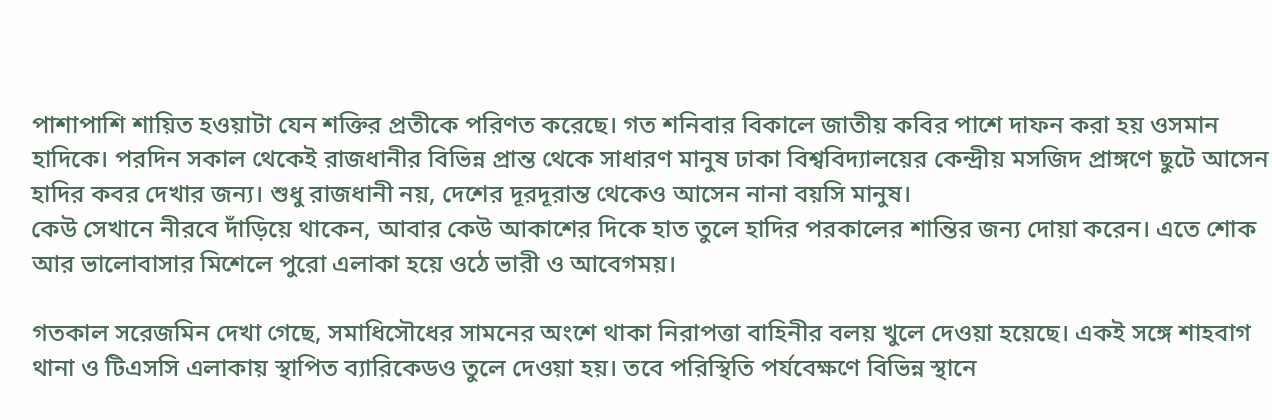পাশাপাশি শায়িত হওয়াটা যেন শক্তির প্রতীকে পরিণত করেছে। গত শনিবার বিকালে জাতীয় কবির পাশে দাফন করা হয় ওসমান হাদিকে। পরদিন সকাল থেকেই রাজধানীর বিভিন্ন প্রান্ত থেকে সাধারণ মানুষ ঢাকা বিশ্ববিদ্যালয়ের কেন্দ্রীয় মসজিদ প্রাঙ্গণে ছুটে আসেন হাদির কবর দেখার জন্য। শুধু রাজধানী নয়, দেশের দূরদূরান্ত থেকেও আসেন নানা বয়সি মানুষ।
কেউ সেখানে নীরবে দাঁড়িয়ে থাকেন, আবার কেউ আকাশের দিকে হাত তুলে হাদির পরকালের শান্তির জন্য দোয়া করেন। এতে শোক আর ভালোবাসার মিশেলে পুরো এলাকা হয়ে ওঠে ভারী ও আবেগময়।

গতকাল সরেজমিন দেখা গেছে, সমাধিসৌধের সামনের অংশে থাকা নিরাপত্তা বাহিনীর বলয় খুলে দেওয়া হয়েছে। একই সঙ্গে শাহবাগ থানা ও টিএসসি এলাকায় স্থাপিত ব্যারিকেডও তুলে দেওয়া হয়। তবে পরিস্থিতি পর্যবেক্ষণে বিভিন্ন স্থানে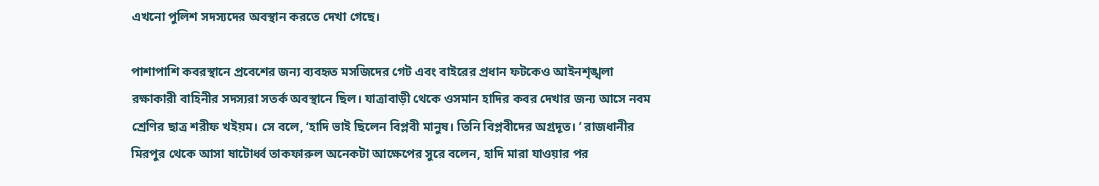এখনো পুলিশ সদস্যদের অবস্থান করতে দেখা গেছে।

পাশাপাশি কবরস্থানে প্রবেশের জন্য ব্যবহৃত মসজিদের গেট এবং বাইরের প্রধান ফটকেও আইনশৃঙ্খলা রক্ষাকারী বাহিনীর সদস্যরা সতর্ক অবস্থানে ছিল। যাত্রাবাড়ী থেকে ওসমান হাদির কবর দেখার জন্য আসে নবম শ্রেণির ছাত্র শরীফ খইয়ম। সে বলে, ‘হাদি ভাই ছিলেন বিপ্লবী মানুষ। তিনি বিপ্লবীদের অগ্রদূত। ’ রাজধানীর মিরপুর থেকে আসা ষাটোর্ধ্ব তাকফারুল অনেকটা আক্ষেপের সুরে বলেন, হাদি মারা যাওয়ার পর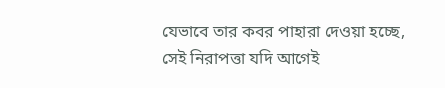যেভাবে তার কবর পাহারা দেওয়া হচ্ছে, সেই নিরাপত্তা যদি আগেই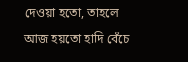দেওয়া হতো, তাহলে আজ হয়তো হাদি বেঁচে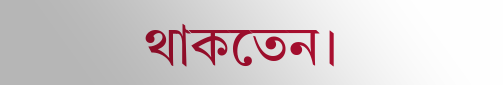থাকতেন।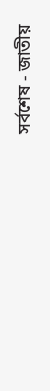সর্বশেষ - জাতীয়